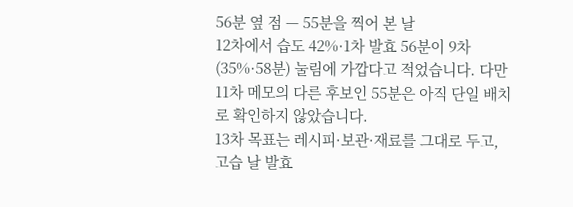56분 옆 점 — 55분을 찍어 본 날
12차에서 습도 42%·1차 발효 56분이 9차(35%·58분) 눌림에 가깝다고 적었습니다. 다만 11차 메모의 다른 후보인 55분은 아직 단일 배치로 확인하지 않았습니다.
13차 목표는 레시피·보관·재료를 그대로 두고, 고습 날 발효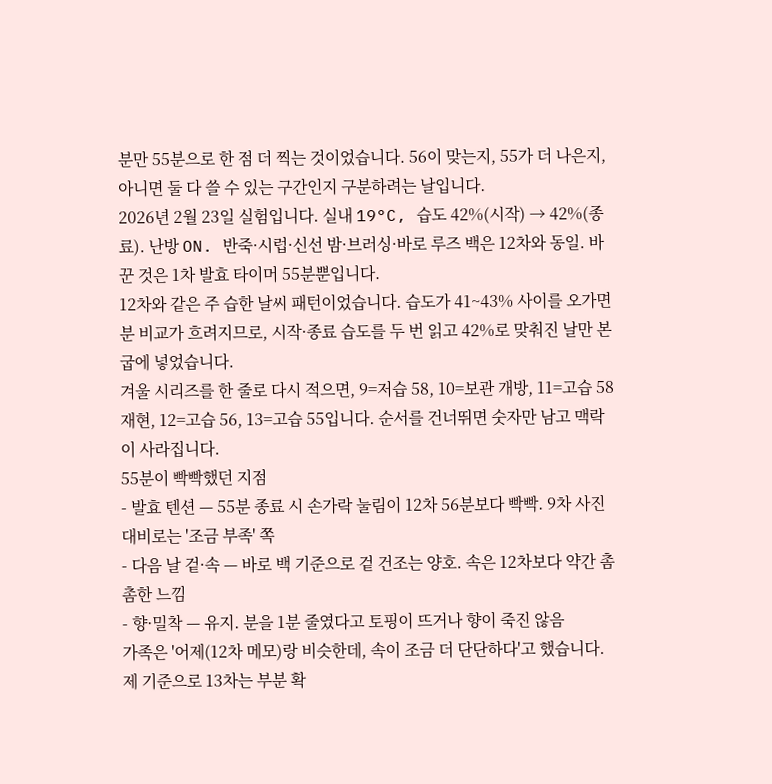분만 55분으로 한 점 더 찍는 것이었습니다. 56이 맞는지, 55가 더 나은지, 아니면 둘 다 쓸 수 있는 구간인지 구분하려는 날입니다.
2026년 2월 23일 실험입니다. 실내 19°C, 습도 42%(시작) → 42%(종료). 난방 ON. 반죽·시럽·신선 밤·브러싱·바로 루즈 백은 12차와 동일. 바꾼 것은 1차 발효 타이머 55분뿐입니다.
12차와 같은 주 습한 날씨 패턴이었습니다. 습도가 41~43% 사이를 오가면 분 비교가 흐려지므로, 시작·종료 습도를 두 번 읽고 42%로 맞춰진 날만 본굽에 넣었습니다.
겨울 시리즈를 한 줄로 다시 적으면, 9=저습 58, 10=보관 개방, 11=고습 58 재현, 12=고습 56, 13=고습 55입니다. 순서를 건너뛰면 숫자만 남고 맥락이 사라집니다.
55분이 빡빡했던 지점
- 발효 텐션 — 55분 종료 시 손가락 눌림이 12차 56분보다 빡빡. 9차 사진 대비로는 '조금 부족' 쪽
- 다음 날 겉·속 — 바로 백 기준으로 겉 건조는 양호. 속은 12차보다 약간 촘촘한 느낌
- 향·밀착 — 유지. 분을 1분 줄였다고 토핑이 뜨거나 향이 죽진 않음
가족은 '어제(12차 메모)랑 비슷한데, 속이 조금 더 단단하다'고 했습니다. 제 기준으로 13차는 부분 확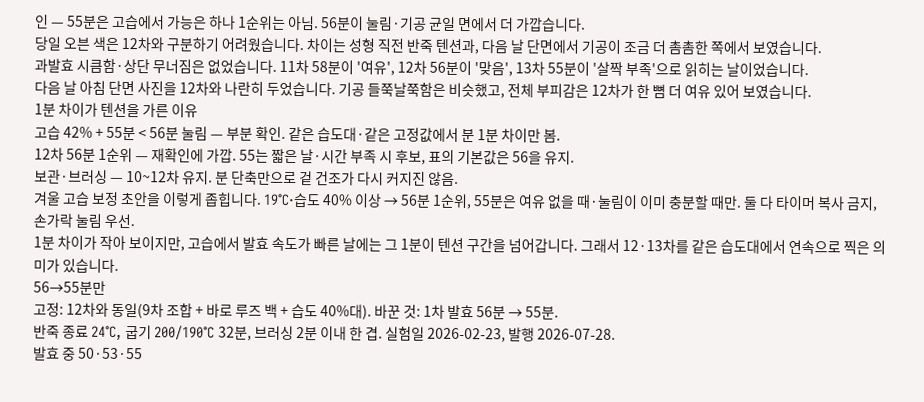인 — 55분은 고습에서 가능은 하나 1순위는 아님. 56분이 눌림·기공 균일 면에서 더 가깝습니다.
당일 오븐 색은 12차와 구분하기 어려웠습니다. 차이는 성형 직전 반죽 텐션과, 다음 날 단면에서 기공이 조금 더 촘촘한 쪽에서 보였습니다.
과발효 시큼함·상단 무너짐은 없었습니다. 11차 58분이 '여유', 12차 56분이 '맞음', 13차 55분이 '살짝 부족'으로 읽히는 날이었습니다.
다음 날 아침 단면 사진을 12차와 나란히 두었습니다. 기공 들쭉날쭉함은 비슷했고, 전체 부피감은 12차가 한 뼘 더 여유 있어 보였습니다.
1분 차이가 텐션을 가른 이유
고습 42% + 55분 < 56분 눌림 — 부분 확인. 같은 습도대·같은 고정값에서 분 1분 차이만 봄.
12차 56분 1순위 — 재확인에 가깝. 55는 짧은 날·시간 부족 시 후보, 표의 기본값은 56을 유지.
보관·브러싱 — 10~12차 유지. 분 단축만으로 겉 건조가 다시 커지진 않음.
겨울 고습 보정 초안을 이렇게 좁힙니다. 19°C·습도 40% 이상 → 56분 1순위, 55분은 여유 없을 때·눌림이 이미 충분할 때만. 둘 다 타이머 복사 금지, 손가락 눌림 우선.
1분 차이가 작아 보이지만, 고습에서 발효 속도가 빠른 날에는 그 1분이 텐션 구간을 넘어갑니다. 그래서 12·13차를 같은 습도대에서 연속으로 찍은 의미가 있습니다.
56→55분만
고정: 12차와 동일(9차 조합 + 바로 루즈 백 + 습도 40%대). 바꾼 것: 1차 발효 56분 → 55분.
반죽 종료 24°C, 굽기 200/190°C 32분, 브러싱 2분 이내 한 겹. 실험일 2026-02-23, 발행 2026-07-28.
발효 중 50·53·55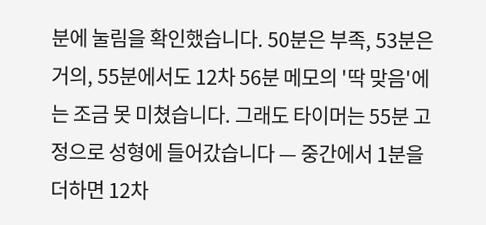분에 눌림을 확인했습니다. 50분은 부족, 53분은 거의, 55분에서도 12차 56분 메모의 '딱 맞음'에는 조금 못 미쳤습니다. 그래도 타이머는 55분 고정으로 성형에 들어갔습니다 — 중간에서 1분을 더하면 12차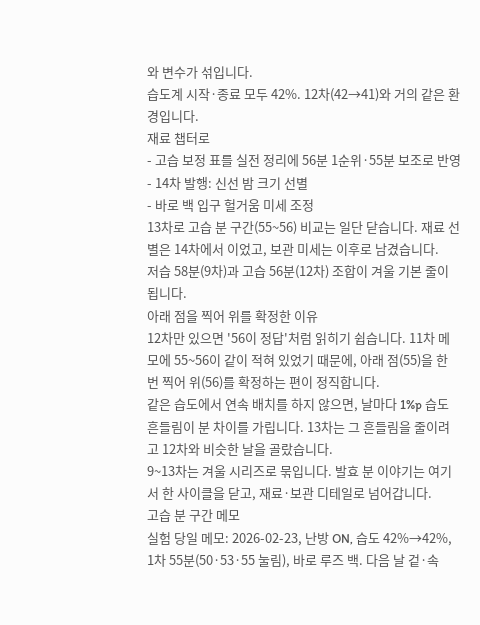와 변수가 섞입니다.
습도계 시작·종료 모두 42%. 12차(42→41)와 거의 같은 환경입니다.
재료 챕터로
- 고습 보정 표를 실전 정리에 56분 1순위·55분 보조로 반영
- 14차 발행: 신선 밤 크기 선별
- 바로 백 입구 헐거움 미세 조정
13차로 고습 분 구간(55~56) 비교는 일단 닫습니다. 재료 선별은 14차에서 이었고, 보관 미세는 이후로 남겼습니다.
저습 58분(9차)과 고습 56분(12차) 조합이 겨울 기본 줄이 됩니다.
아래 점을 찍어 위를 확정한 이유
12차만 있으면 '56이 정답'처럼 읽히기 쉽습니다. 11차 메모에 55~56이 같이 적혀 있었기 때문에, 아래 점(55)을 한 번 찍어 위(56)를 확정하는 편이 정직합니다.
같은 습도에서 연속 배치를 하지 않으면, 날마다 1%p 습도 흔들림이 분 차이를 가립니다. 13차는 그 흔들림을 줄이려고 12차와 비슷한 날을 골랐습니다.
9~13차는 겨울 시리즈로 묶입니다. 발효 분 이야기는 여기서 한 사이클을 닫고, 재료·보관 디테일로 넘어갑니다.
고습 분 구간 메모
실험 당일 메모: 2026-02-23, 난방 ON, 습도 42%→42%, 1차 55분(50·53·55 눌림), 바로 루즈 백. 다음 날 겉·속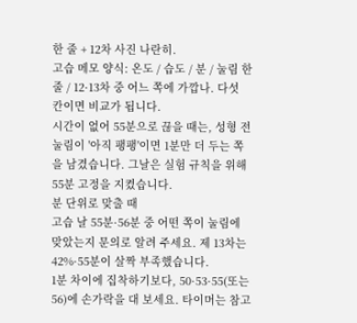한 줄 + 12차 사진 나란히.
고습 메모 양식: 온도 / 습도 / 분 / 눌림 한 줄 / 12·13차 중 어느 쪽에 가깝나. 다섯 칸이면 비교가 됩니다.
시간이 없어 55분으로 끊을 때는, 성형 전 눌림이 '아직 팽팽'이면 1분만 더 두는 쪽을 남겼습니다. 그날은 실험 규칙을 위해 55분 고정을 지켰습니다.
분 단위로 맞출 때
고습 날 55분·56분 중 어떤 쪽이 눌림에 맞았는지 문의로 알려 주세요. 제 13차는 42%·55분이 살짝 부족했습니다.
1분 차이에 집착하기보다, 50·53·55(또는 56)에 손가락을 대 보세요. 타이머는 참고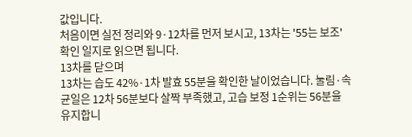값입니다.
처음이면 실전 정리와 9·12차를 먼저 보시고, 13차는 '55는 보조' 확인 일지로 읽으면 됩니다.
13차를 닫으며
13차는 습도 42%·1차 발효 55분을 확인한 날이었습니다. 눌림·속 균일은 12차 56분보다 살짝 부족했고, 고습 보정 1순위는 56분을 유지합니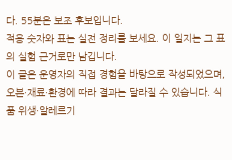다. 55분은 보조 후보입니다.
적용 숫자와 표는 실전 정리를 보세요. 이 일지는 그 표의 실험 근거로만 남깁니다.
이 글은 운영자의 직접 경험을 바탕으로 작성되었으며, 오븐·재료·환경에 따라 결과는 달라질 수 있습니다. 식품 위생·알레르기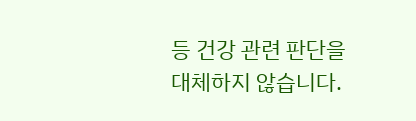등 건강 관련 판단을 대체하지 않습니다.